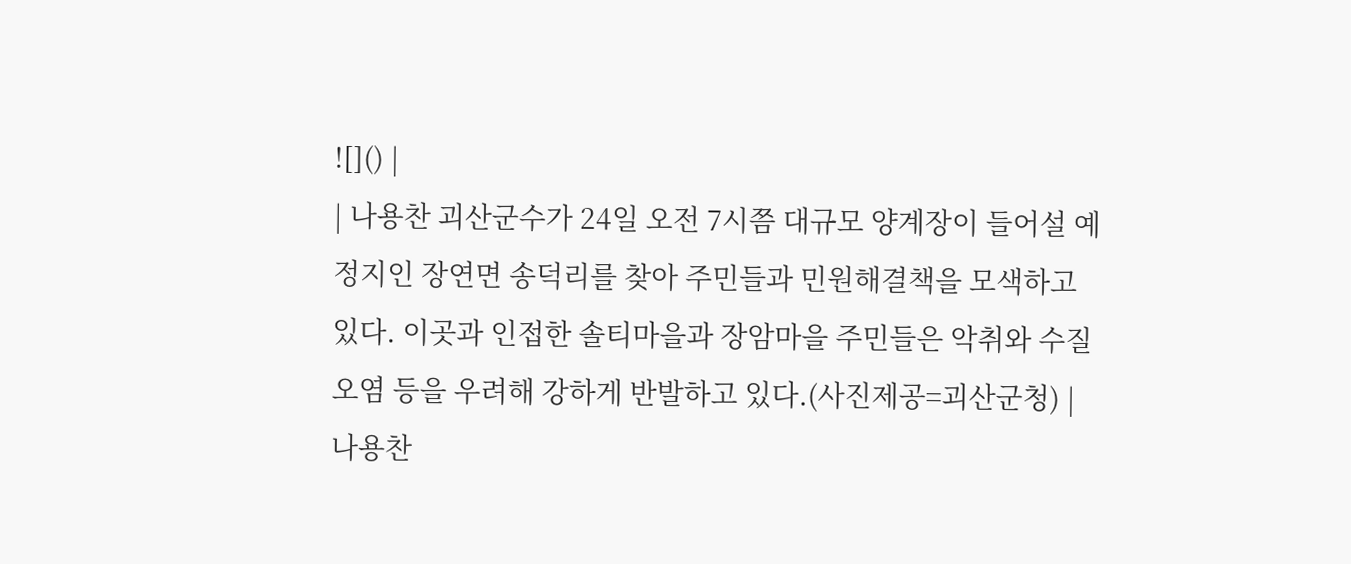![]() |
| 나용찬 괴산군수가 24일 오전 7시쯤 대규모 양계장이 들어설 예정지인 장연면 송덕리를 찾아 주민들과 민원해결책을 모색하고 있다. 이곳과 인접한 솔티마을과 장암마을 주민들은 악취와 수질 오염 등을 우려해 강하게 반발하고 있다.(사진제공=괴산군청) |
나용찬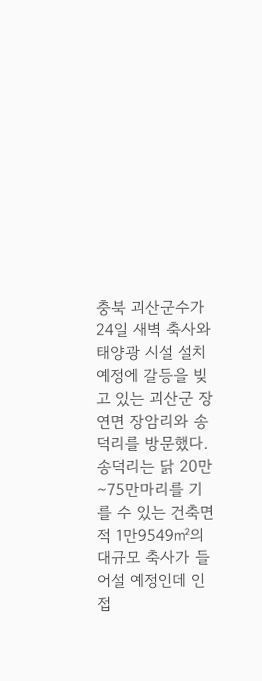충북 괴산군수가 24일 새벽 축사와 태양광 시설 설치 예정에 갈등을 빚고 있는 괴산군 장연면 장암리와 송덕리를 방문했다.
송덕리는 닭 20만∼75만마리를 기를 수 있는 건축면적 1만9549㎡의 대규모 축사가 들어설 예정인데 인접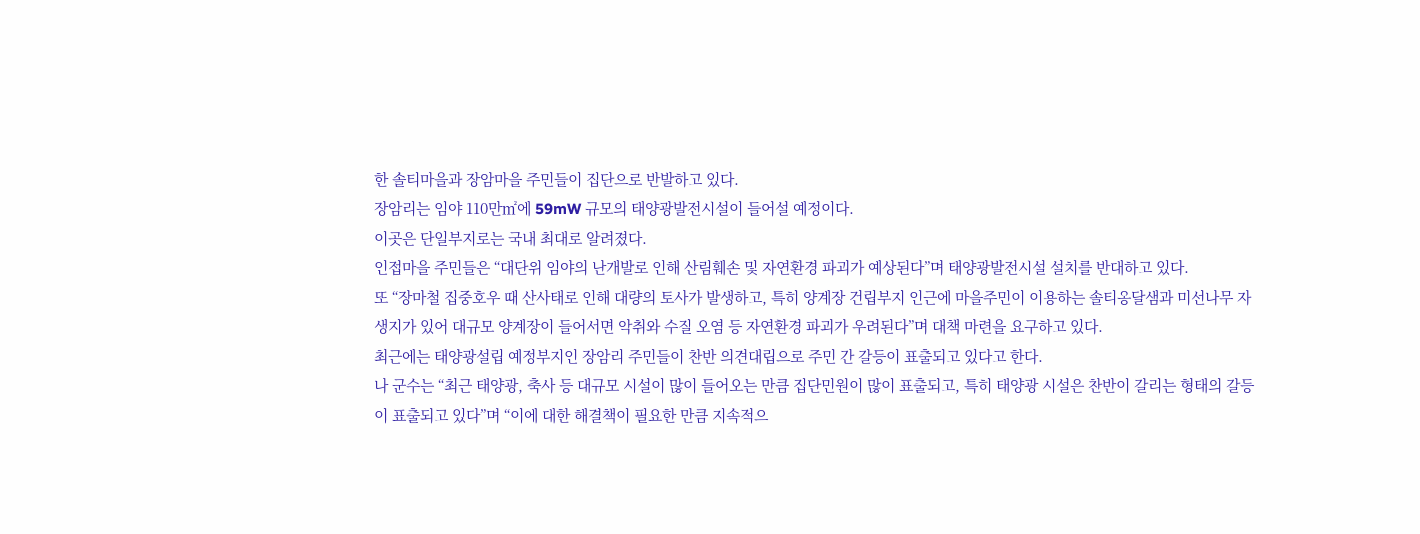한 솔티마을과 장암마을 주민들이 집단으로 반발하고 있다.
장암리는 임야 110만㎡에 59mW 규모의 태양광발전시설이 들어설 예정이다.
이곳은 단일부지로는 국내 최대로 알려졌다.
인접마을 주민들은 “대단위 임야의 난개발로 인해 산림훼손 및 자연환경 파괴가 예상된다”며 태양광발전시설 설치를 반대하고 있다.
또 “장마철 집중호우 때 산사태로 인해 대량의 토사가 발생하고, 특히 양계장 건립부지 인근에 마을주민이 이용하는 솔티옹달샘과 미선나무 자생지가 있어 대규모 양계장이 들어서면 악취와 수질 오염 등 자연환경 파괴가 우려된다”며 대책 마련을 요구하고 있다.
최근에는 태양광설립 예정부지인 장암리 주민들이 찬반 의견대립으로 주민 간 갈등이 표출되고 있다고 한다.
나 군수는 “최근 태양광, 축사 등 대규모 시설이 많이 들어오는 만큼 집단민원이 많이 표출되고, 특히 태양광 시설은 찬반이 갈리는 형태의 갈등이 표출되고 있다”며 “이에 대한 해결책이 필요한 만큼 지속적으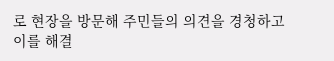로 현장을 방문해 주민들의 의견을 경청하고 이를 해결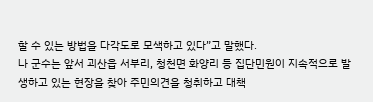할 수 있는 방법을 다각도로 모색하고 있다”고 말했다.
나 군수는 앞서 괴산읍 서부리, 청천면 화양리 등 집단민원이 지속적으로 발생하고 있는 현장을 찾아 주민의견을 청취하고 대책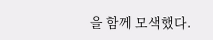을 함께 모색했다.